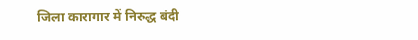जिला कारागार में निरुद्ध बंदी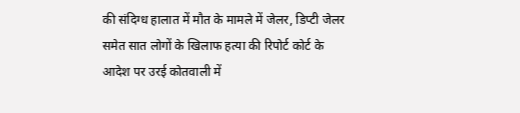की संदिग्ध हालात में मौत के मामले में जेलर, डिप्टी जेलर समेत सात लोगों के खिलाफ हत्या की रिपोर्ट कोर्ट के आदेश पर उरई कोतवाली में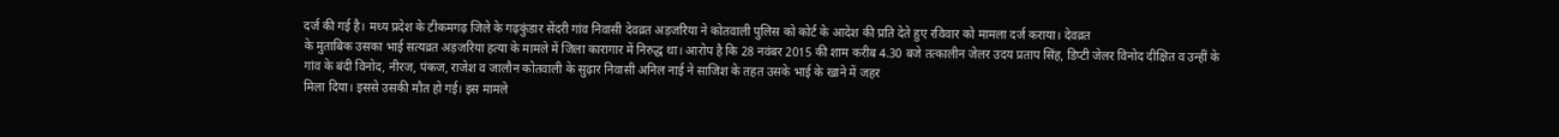दर्ज की गई है। मध्य प्रदेश के टीकमगढ़ जिले के गढ़कुंडार सेंदरी गांव निवासी देवव्रत अड़जरिया ने कोतवाली पुलिस को कोर्ट के आदेश की प्रति देते हुए रविवार को मामला दर्ज कराया। देवव्रत
के मुताबिक उसका भाई सत्यव्रत अड़जरिया हत्या के मामले में जिला कारागार में निरुद्ध था। आरोप है कि 28 नवंबर 2015 की शाम करीब 4.30 बजे तत्कालीन जेलर उदय प्रताप सिंह, डिप्टी जेलर विनोद दीक्षित व उन्हीं के गांव के बंदी विनोद, नीरज, पंकज, राजेश व जालौन कोतवाली के सुढ़ार निवासी अनिल नाई ने साजिश के तहत उसके भाई के खाने में जहर
मिला दिया। इससे उसकी मौत हो गई। इस मामले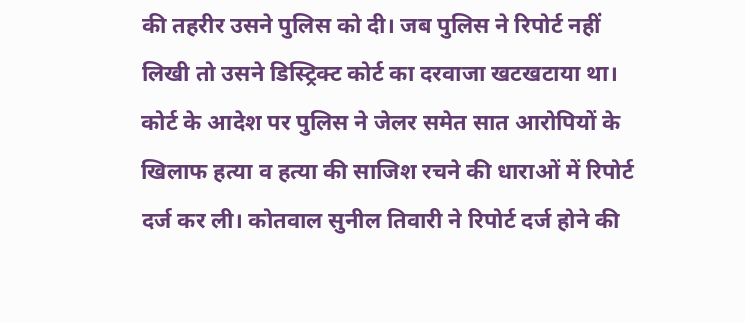की तहरीर उसने पुलिस को दी। जब पुलिस ने रिपोर्ट नहीं लिखी तो उसने डिस्ट्रिक्ट कोर्ट का दरवाजा खटखटाया था। कोर्ट के आदेश पर पुलिस ने जेलर समेत सात आरोपियों के खिलाफ हत्या व हत्या की साजिश रचने की धाराओं में रिपोर्ट दर्ज कर ली। कोतवाल सुनील तिवारी ने रिपोर्ट दर्ज होने की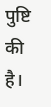पुष्टि की है।